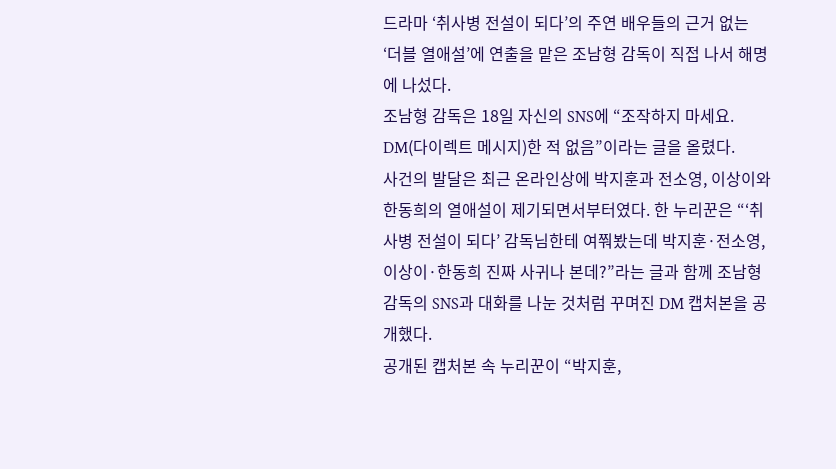드라마 ‘취사병 전설이 되다’의 주연 배우들의 근거 없는 ‘더블 열애설’에 연출을 맡은 조남형 감독이 직접 나서 해명에 나섰다.
조남형 감독은 18일 자신의 SNS에 “조작하지 마세요. DM(다이렉트 메시지)한 적 없음”이라는 글을 올렸다.
사건의 발달은 최근 온라인상에 박지훈과 전소영, 이상이와 한동희의 열애설이 제기되면서부터였다. 한 누리꾼은 “‘취사병 전설이 되다’ 감독님한테 여쭤봤는데 박지훈·전소영, 이상이·한동희 진짜 사귀나 본데?”라는 글과 함께 조남형 감독의 SNS과 대화를 나눈 것처럼 꾸며진 DM 캡처본을 공개했다.
공개된 캡처본 속 누리꾼이 “박지훈,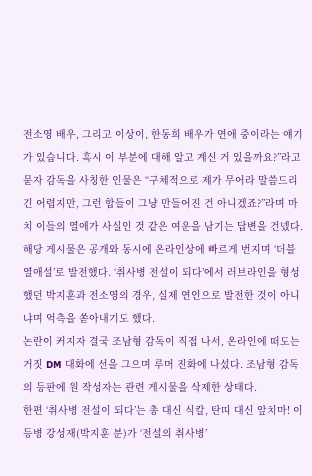전소영 배우, 그리고 이상이, 한동희 배우가 연애 중이라는 얘기가 있습니다. 혹시 이 부분에 대해 알고 계신 거 있을까요?”라고 묻자 감독을 사칭한 인물은 “구체적으로 제가 무어라 말씀드리긴 어렵지만, 그런 합들이 그냥 만들어진 건 아니겠죠?”라며 마치 이들의 열애가 사실인 것 같은 여운을 남기는 답변을 건넸다.
해당 게시물은 공개와 동시에 온라인상에 빠르게 번지며 ‘더블 열애설’로 발전했다. ‘취사병 전설이 되다’에서 러브라인을 형성했던 박지훈과 전소영의 경우, 실제 연인으로 발전한 것이 아니냐며 억측을 쏟아내기도 했다.
논란이 커지자 결국 조남형 감독이 직접 나서, 온라인에 떠도는 거짓 DM 대화에 선을 그으며 루머 진화에 나섰다. 조남형 감독의 등판에 원 작성자는 관련 게시물을 삭제한 상태다.
한편 ‘취사병 전설이 되다’는 총 대신 식칼, 탄띠 대신 앞치마! 이등병 강성재(박지훈 분)가 ‘전설의 취사병’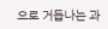으로 거듭나는 과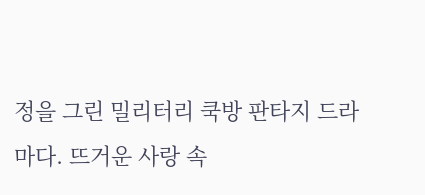정을 그린 밀리터리 쿡방 판타지 드라마다. 뜨거운 사랑 속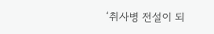‘취사병 전설이 되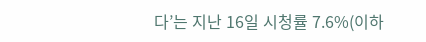다’는 지난 16일 시청률 7.6%(이하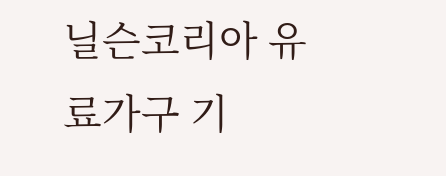닐슨코리아 유료가구 기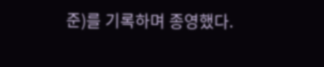준)를 기록하며 종영했다.